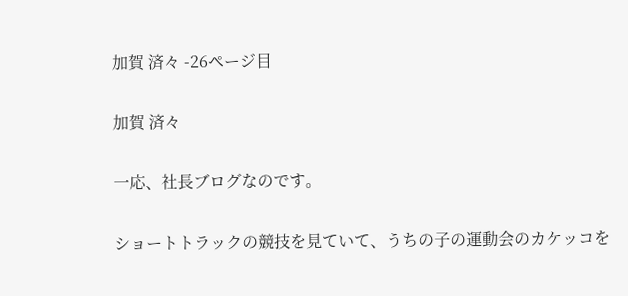加賀 済々 -26ページ目

加賀 済々

一応、社長ブログなのです。

ショートトラックの競技を見ていて、うちの子の運動会のカケッコを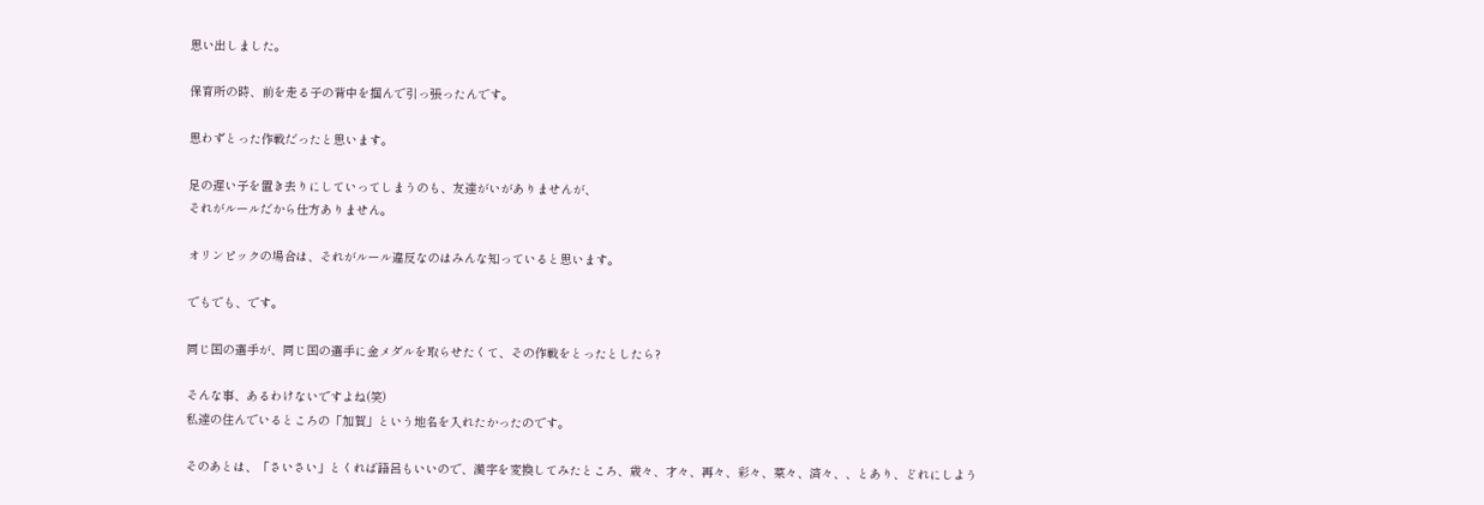思い出しました。

保育所の時、前を走る子の背中を掴んで引っ張ったんです。

思わずとった作戦だったと思います。

足の遅い子を置き去りにしていってしまうのも、友達がいがありませんが、
それがルールだから仕方ありません。

オリンピックの場合は、それがルール違反なのはみんな知っていると思います。

でもでも、です。

同じ国の選手が、同じ国の選手に金メダルを取らせたくて、その作戦をとったとしたら?

そんな事、あるわけないですよね(笑)
私達の住んでいるところの「加賀」という地名を入れたかったのです。

そのあとは、「さいさい」とくれば語呂もいいので、漢字を変換してみたところ、歳々、才々、再々、彩々、菜々、済々、、とあり、どれにしよう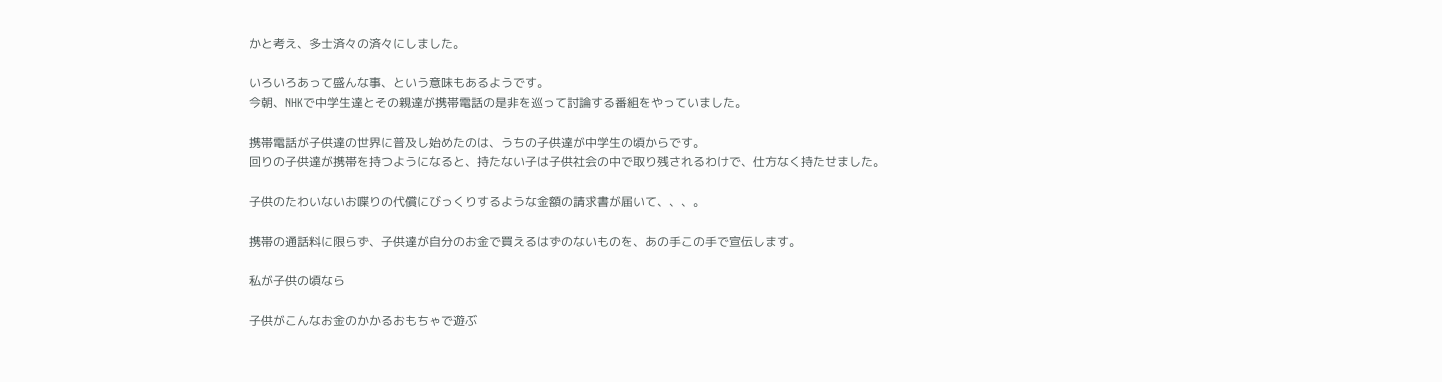かと考え、多士済々の済々にしました。

いろいろあって盛んな事、という意味もあるようです。
今朝、NHKで中学生達とその親達が携帯電話の是非を巡って討論する番組をやっていました。

携帯電話が子供達の世界に普及し始めたのは、うちの子供達が中学生の頃からです。
回りの子供達が携帯を持つようになると、持たない子は子供社会の中で取り残されるわけで、仕方なく持たせました。

子供のたわいないお喋りの代償にびっくりするような金額の請求書が届いて、、、。

携帯の通話料に限らず、子供達が自分のお金で買えるはずのないものを、あの手この手で宣伝します。

私が子供の頃なら

子供がこんなお金のかかるおもちゃで遊ぶ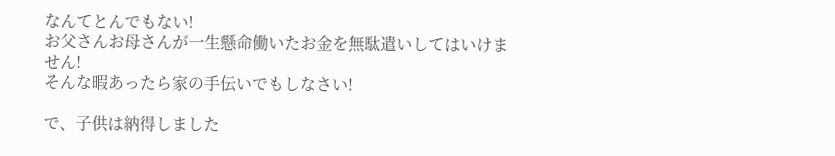なんてとんでもない!
お父さんお母さんが一生懸命働いたお金を無駄遣いしてはいけません!
そんな暇あったら家の手伝いでもしなさい!

で、子供は納得しました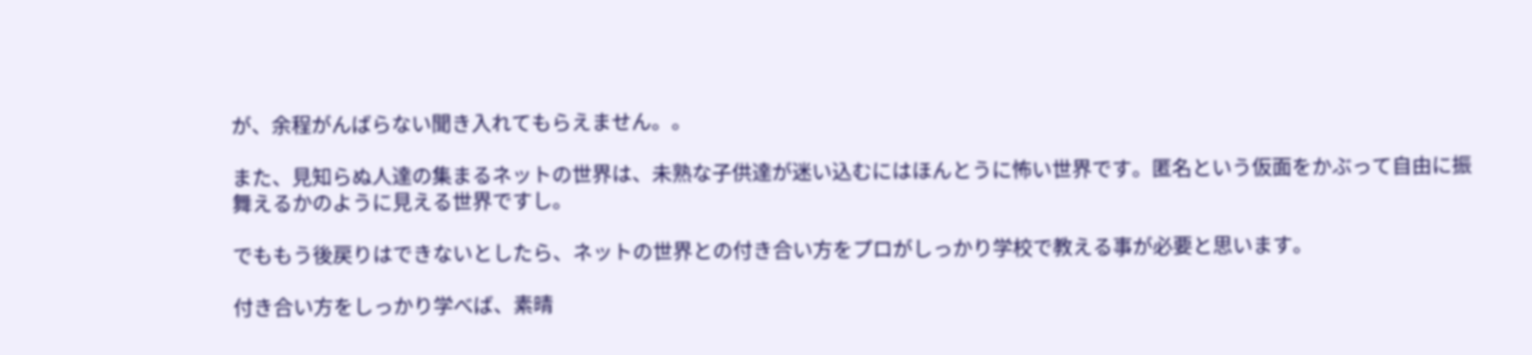が、余程がんばらない聞き入れてもらえません。。

また、見知らぬ人達の集まるネットの世界は、未熟な子供達が迷い込むにはほんとうに怖い世界です。匿名という仮面をかぶって自由に振舞えるかのように見える世界ですし。

でももう後戻りはできないとしたら、ネットの世界との付き合い方をプロがしっかり学校で教える事が必要と思います。

付き合い方をしっかり学べば、素晴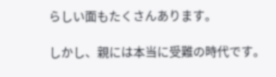らしい面もたくさんあります。

しかし、親には本当に受難の時代です。